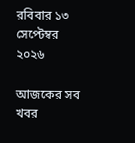রবিবার ১৩ সেপ্টেম্বর ২০২৬

আজকের সব খবর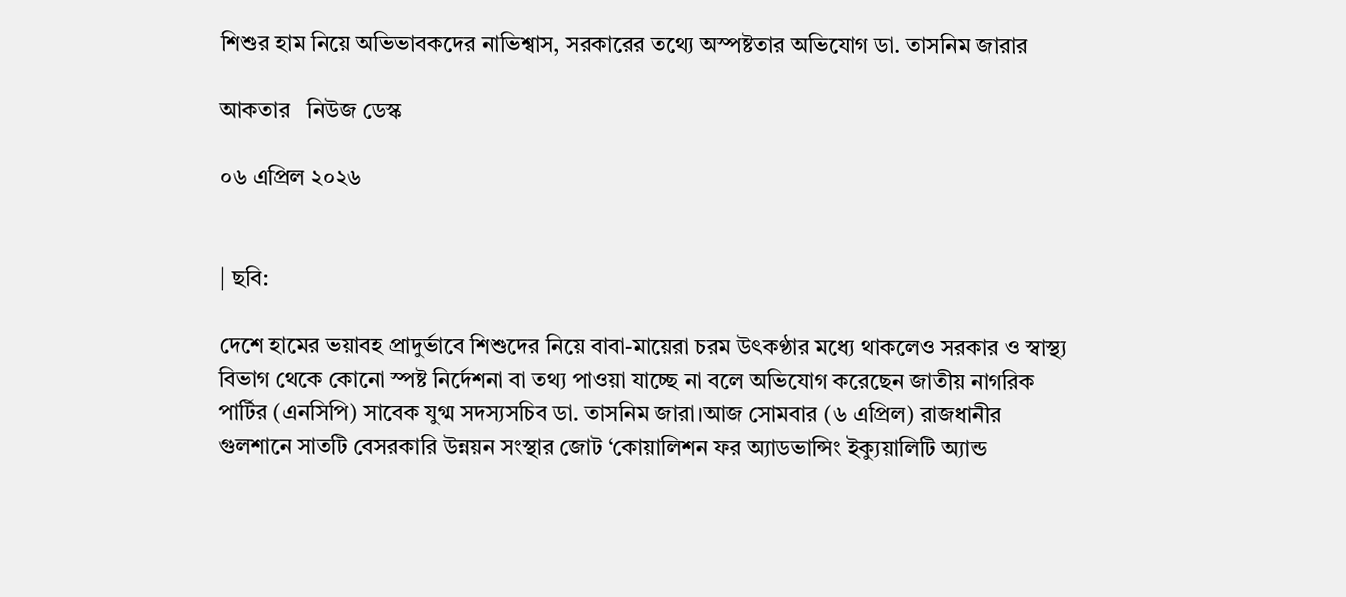শিশুর হাম নিয়ে অভিভাবকদের নাভিশ্বাস, সরকারের তথ্যে অস্পষ্টতার অভিযোগ ডা. তাসনিম জারার

আকতার   নিউজ ডেস্ক

০৬ এপ্রিল ২০২৬


| ছবি:

দেশে হামের ভয়াবহ প্রাদুর্ভাবে শিশুদের নিয়ে বাবা-মায়েরা চরম উৎকণ্ঠার মধ্যে থাকলেও সরকার ও স্বাস্থ্য বিভাগ থেকে কোনো স্পষ্ট নির্দেশনা বা তথ্য পাওয়া যাচ্ছে না বলে অভিযোগ করেছেন জাতীয় নাগরিক পার্টির (এনসিপি) সাবেক যুগ্ম সদস্যসচিব ডা. তাসনিম জারা।আজ সোমবার (৬ এপ্রিল) রাজধানীর গুলশানে সাতটি বেসরকারি উন্নয়ন সংস্থার জোট ‘কোয়ালিশন ফর অ্যাডভান্সিং ইক্যুয়ালিটি অ্যান্ড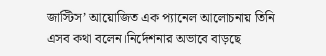জাস্টিস’ আয়োজিত এক প্যানেল আলোচনায় তিনি এসব কথা বলেন।নির্দেশনার অভাবে বাড়ছে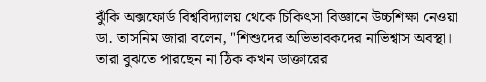ঝুঁকি অক্সফোর্ড বিশ্ববিদ্যালয় থেকে চিকিৎসা বিজ্ঞানে উচ্চশিক্ষা নেওয়া ডা. তাসনিম জারা বলেন, "শিশুদের অভিভাবকদের নাভিশ্বাস অবস্থা। তারা বুঝতে পারছেন না ঠিক কখন ডাক্তারের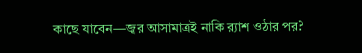কাছে যাবেন—জ্বর আসামাত্রই নাকি র‍্যাশ ওঠার পর?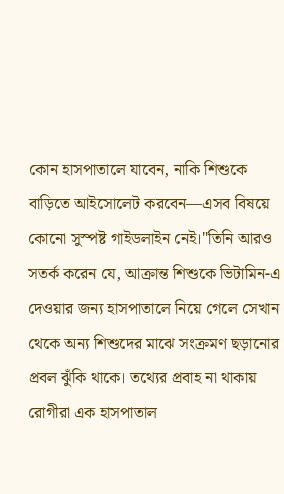কোন হাসপাতালে যাবেন, নাকি শিশুকে বাড়িতে আইসোলেট করবেন—এসব বিষয়ে কোনো সুস্পষ্ট গাইডলাইন নেই।"তিনি আরও সতর্ক করেন যে, আক্রান্ত শিশুকে ভিটামিন-এ দেওয়ার জন্য হাসপাতালে নিয়ে গেলে সেখান থেকে অন্য শিশুদের মাঝে সংক্রমণ ছড়ানোর প্রবল ঝুঁকি থাকে। তথ্যের প্রবাহ না থাকায় রোগীরা এক হাসপাতাল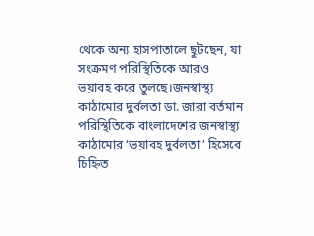থেকে অন্য হাসপাতালে ছুটছেন, যা সংক্রমণ পরিস্থিতিকে আরও ভয়াবহ করে তুলছে।জনস্বাস্থ্য কাঠামোর দুর্বলতা ডা. জারা বর্তমান পরিস্থিতিকে বাংলাদেশের জনস্বাস্থ্য কাঠামোর ‘ভয়াবহ দুর্বলতা’ হিসেবে চিহ্নিত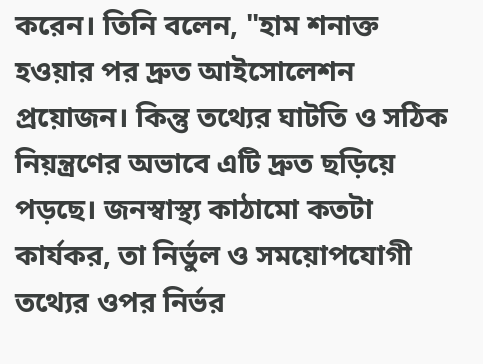করেন। তিনি বলেন, "হাম শনাক্ত হওয়ার পর দ্রুত আইসোলেশন প্রয়োজন। কিন্তু তথ্যের ঘাটতি ও সঠিক নিয়ন্ত্রণের অভাবে এটি দ্রুত ছড়িয়ে পড়ছে। জনস্বাস্থ্য কাঠামো কতটা কার্যকর, তা নির্ভুল ও সময়োপযোগী তথ্যের ওপর নির্ভর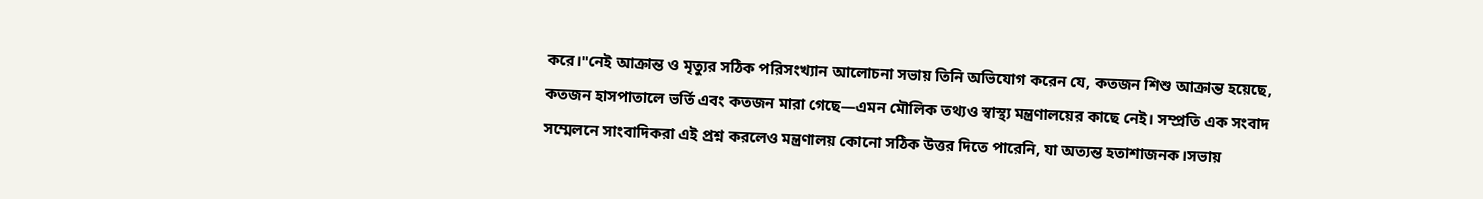করে।"নেই আক্রান্ত ও মৃত্যুর সঠিক পরিসংখ্যান আলোচনা সভায় তিনি অভিযোগ করেন যে, কতজন শিশু আক্রান্ত হয়েছে, কতজন হাসপাতালে ভর্তি এবং কতজন মারা গেছে—এমন মৌলিক তথ্যও স্বাস্থ্য মন্ত্রণালয়ের কাছে নেই। সম্প্রতি এক সংবাদ সম্মেলনে সাংবাদিকরা এই প্রশ্ন করলেও মন্ত্রণালয় কোনো সঠিক উত্তর দিতে পারেনি, যা অত্যন্ত হতাশাজনক।সভায়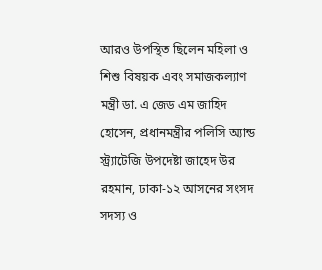আরও উপস্থিত ছিলেন মহিলা ও শিশু বিষয়ক এবং সমাজকল্যাণ মন্ত্রী ডা. এ জেড এম জাহিদ হোসেন, প্রধানমন্ত্রীর পলিসি অ্যান্ড স্ট্র্যাটেজি উপদেষ্টা জাহেদ উর রহমান, ঢাকা-১২ আসনের সংসদ সদস্য ও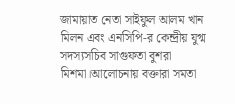জামায়াত নেতা সাইফুল আলম খান মিলন এবং এনসিপি-র কেন্দ্রীয় যুগ্ম সদস্যসচিব সাগুফতা বুশরা মিশমা।আলোচনায় বক্তারা সমতা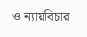ও ন্যায়বিচার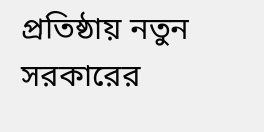প্রতিষ্ঠায় নতুন সরকারের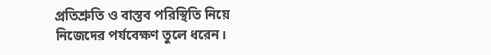প্রতিশ্রুতি ও বাস্তব পরিস্থিতি নিয়ে নিজেদের পর্যবেক্ষণ তুলে ধরেন।